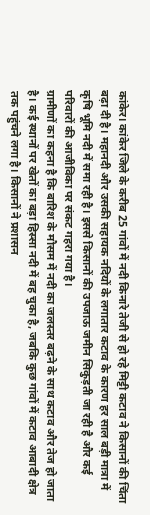कांकेर। कांकेर जिले के करीब 25 गांवों में नदी किनारे तेजी से हो रहे मिट्टी कटाव ने किसानों की चिंता बढ़ा दी है। महानदी और उसकी सहायक नदियों के लगातार कटाव के कारण हर साल बड़ी मात्रा में कृषि भूमि नदी में समा रही है। इससे किसानों की उपजाऊ जमीन सिकुड़ती जा रही है और कई परिवारों की आजीविका पर संकट गहरा गया है।
ग्रामीणों का कहना है कि बारिश के मौसम में नदी का जलस्तर बढ़ने के साथ कटाव और तेज हो जाता है। कई स्थानों पर खेतों का बड़ा हिस्सा नदी में बह चुका है, जबकि कुछ गांवों में कटाव आबादी क्षेत्र तक पहुंचने लगा है। किसानों ने प्रशासन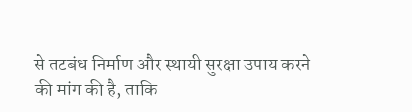से तटबंध निर्माण और स्थायी सुरक्षा उपाय करने की मांग की है, ताकि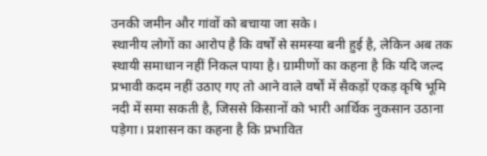उनकी जमीन और गांवों को बचाया जा सके।
स्थानीय लोगों का आरोप है कि वर्षों से समस्या बनी हुई है, लेकिन अब तक स्थायी समाधान नहीं निकल पाया है। ग्रामीणों का कहना है कि यदि जल्द प्रभावी कदम नहीं उठाए गए तो आने वाले वर्षों में सैकड़ों एकड़ कृषि भूमि नदी में समा सकती है, जिससे किसानों को भारी आर्थिक नुकसान उठाना पड़ेगा। प्रशासन का कहना है कि प्रभावित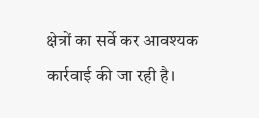क्षेत्रों का सर्वे कर आवश्यक कार्रवाई की जा रही है।